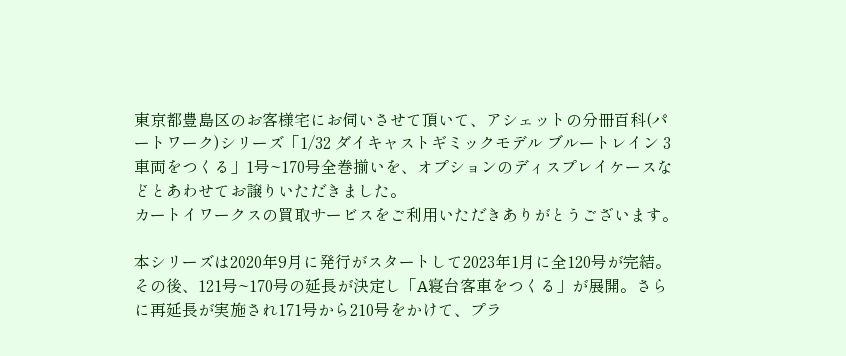東京都豊島区のお客様宅にお伺いさせて頂いて、アシェットの分冊百科(パートワーク)シリーズ「1/32 ダイキャストギミックモデル ブルートレイン 3車両をつくる」1号~170号全巻揃いを、オプションのディスプレイケースなどとあわせてお譲りいただきました。
カートイワークスの買取サービスをご利用いただきありがとうございます。

本シリーズは2020年9月に発行がスタートして2023年1月に全120号が完結。その後、121号~170号の延長が決定し「A寝台客車をつくる」が展開。さらに再延長が実施され171号から210号をかけて、プラ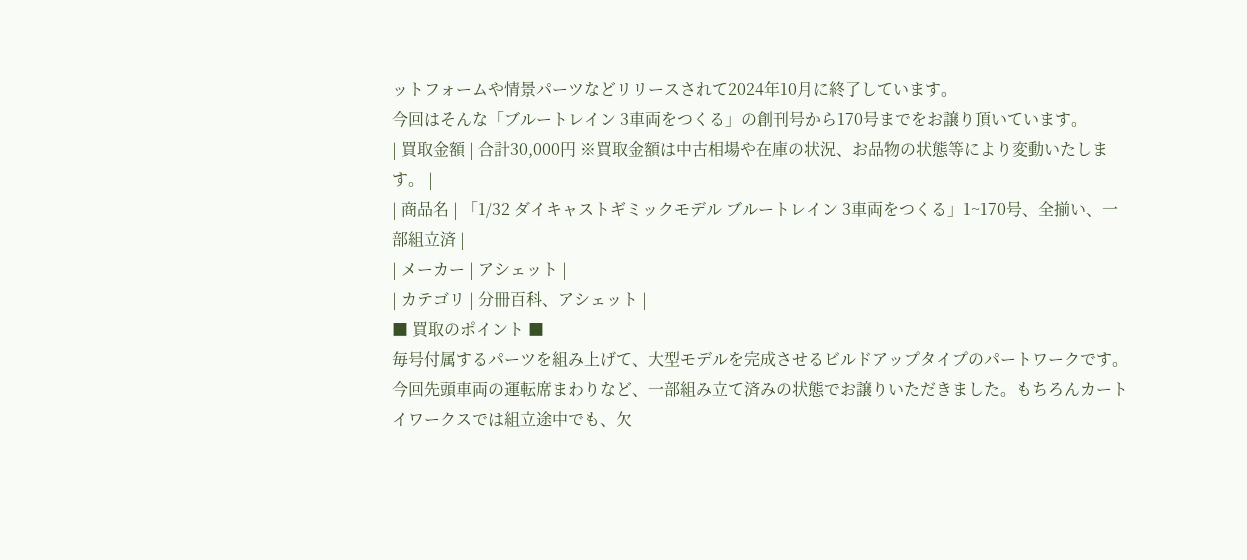ットフォームや情景パーツなどリリースされて2024年10月に終了しています。
今回はそんな「ブルートレイン 3車両をつくる」の創刊号から170号までをお譲り頂いています。
| 買取金額 | 合計30,000円 ※買取金額は中古相場や在庫の状況、お品物の状態等により変動いたします。 |
| 商品名 | 「1/32 ダイキャストギミックモデル ブルートレイン 3車両をつくる」1~170号、全揃い、一部組立済 |
| メーカー | アシェット |
| カテゴリ | 分冊百科、アシェット |
■ 買取のポイント ■
毎号付属するパーツを組み上げて、大型モデルを完成させるビルドアップタイプのパートワークです。今回先頭車両の運転席まわりなど、一部組み立て済みの状態でお譲りいただきました。もちろんカートイワークスでは組立途中でも、欠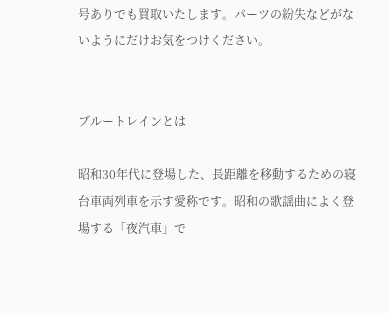号ありでも買取いたします。パーツの紛失などがないようにだけお気をつけください。


ブルートレインとは

昭和30年代に登場した、長距離を移動するための寝台車両列車を示す愛称です。昭和の歌謡曲によく登場する「夜汽車」で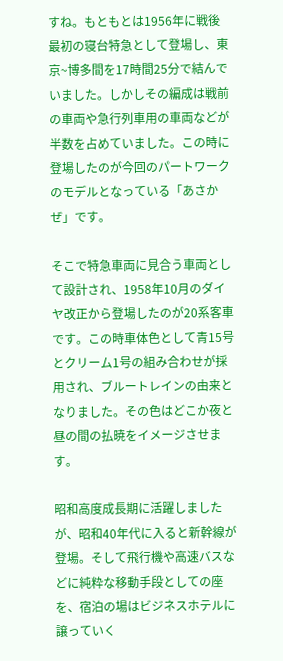すね。もともとは1956年に戦後最初の寝台特急として登場し、東京~博多間を17時間25分で結んでいました。しかしその編成は戦前の車両や急行列車用の車両などが半数を占めていました。この時に登場したのが今回のパートワークのモデルとなっている「あさかぜ」です。

そこで特急車両に見合う車両として設計され、1958年10月のダイヤ改正から登場したのが20系客車です。この時車体色として青15号とクリーム1号の組み合わせが採用され、ブルートレインの由来となりました。その色はどこか夜と昼の間の払暁をイメージさせます。

昭和高度成長期に活躍しましたが、昭和40年代に入ると新幹線が登場。そして飛行機や高速バスなどに純粋な移動手段としての座を、宿泊の場はビジネスホテルに譲っていく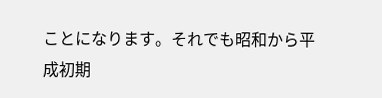ことになります。それでも昭和から平成初期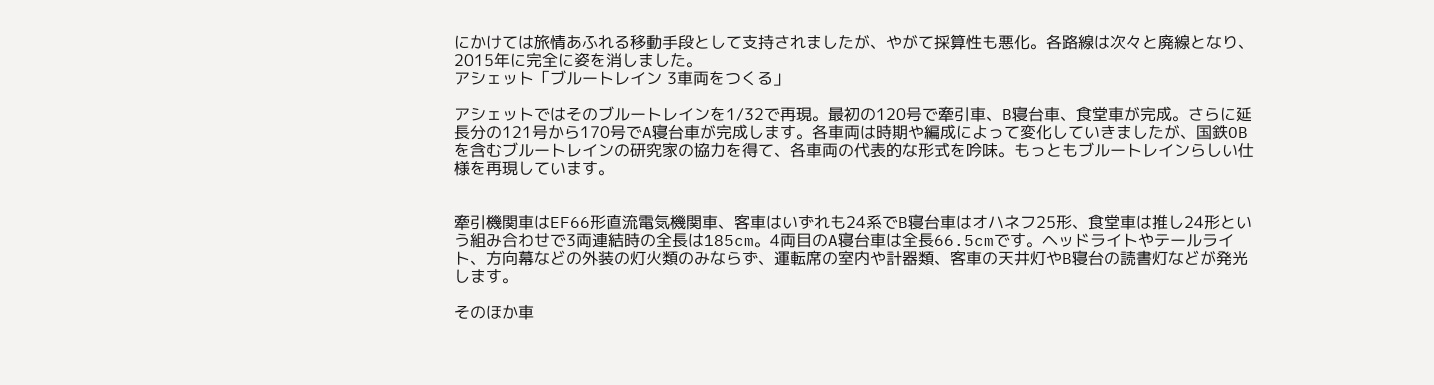にかけては旅情あふれる移動手段として支持されましたが、やがて採算性も悪化。各路線は次々と廃線となり、2015年に完全に姿を消しました。
アシェット「ブルートレイン 3車両をつくる」

アシェットではそのブルートレインを1/32で再現。最初の120号で牽引車、B寝台車、食堂車が完成。さらに延長分の121号から170号でA寝台車が完成します。各車両は時期や編成によって変化していきましたが、国鉄OBを含むブルートレインの研究家の協力を得て、各車両の代表的な形式を吟味。もっともブルートレインらしい仕様を再現しています。


牽引機関車はEF66形直流電気機関車、客車はいずれも24系でB寝台車はオハネフ25形、食堂車は推し24形という組み合わせで3両連結時の全長は185cm。4両目のA寝台車は全長66.5cmです。ヘッドライトやテールライト、方向幕などの外装の灯火類のみならず、運転席の室内や計器類、客車の天井灯やB寝台の読書灯などが発光します。

そのほか車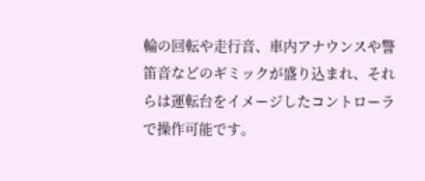輪の回転や走行音、車内アナウンスや警笛音などのギミックが盛り込まれ、それらは運転台をイメージしたコントローラで操作可能です。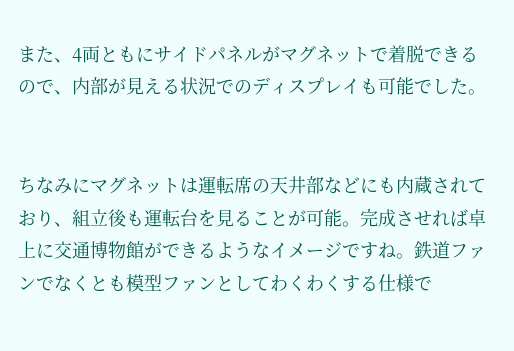また、4両ともにサイドパネルがマグネットで着脱できるので、内部が見える状況でのディスプレイも可能でした。


ちなみにマグネットは運転席の天井部などにも内蔵されており、組立後も運転台を見ることが可能。完成させれば卓上に交通博物館ができるようなイメージですね。鉄道ファンでなくとも模型ファンとしてわくわくする仕様で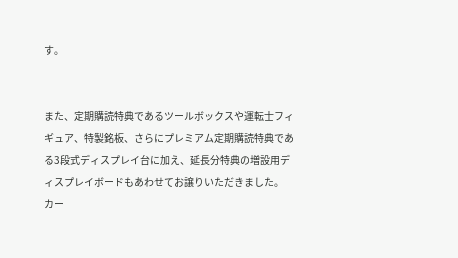す。


また、定期購読特典であるツールボックスや運転士フィギュア、特製銘板、さらにプレミアム定期購読特典である3段式ディスプレイ台に加え、延長分特典の増設用ディスプレイボードもあわせてお譲りいただきました。
カー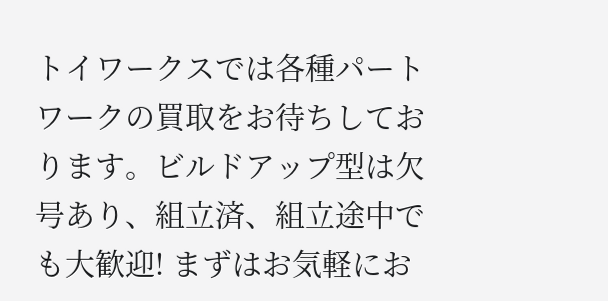トイワークスでは各種パートワークの買取をお待ちしております。ビルドアップ型は欠号あり、組立済、組立途中でも大歓迎! まずはお気軽にお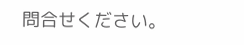問合せください。